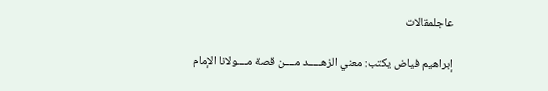عاجلمقالات

إبراهيم فياض يكتب: معني الزهـــــد مــــن قصة مــــولانا الإمام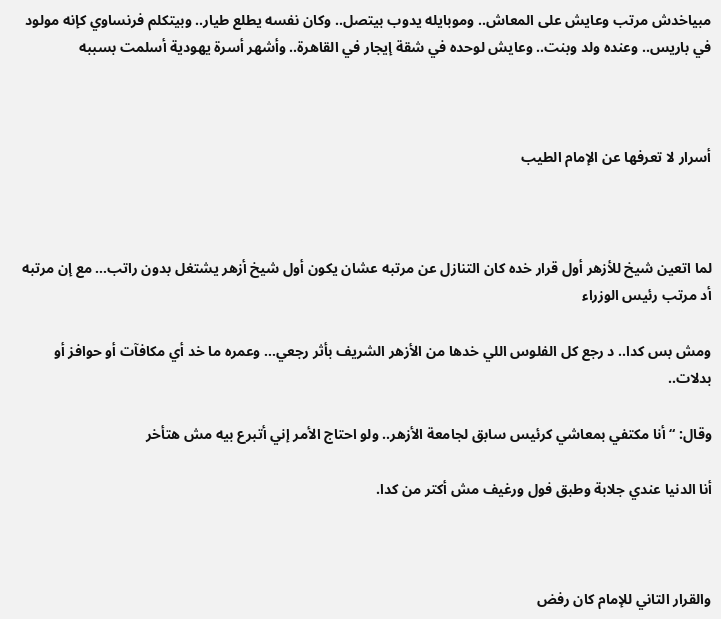مبياخدش مرتب وعايش على المعاش.. وموبايله يدوب بيتصل.. وكان نفسه يطلع طيار.. وبيتكلم فرنساوي كإنه مولود في باريس.. وعنده ولد وبنت.. وعايش لوحده في شقة إيجار في القاهرة.. وأشهر أسرة يهودية أسلمت بسببه



أسرار لا تعرفها عن الإمام الطيب



لما اتعين شيخ للأزهر أول قرار خده كان التنازل عن مرتبه عشان يكون أول شيخ أزهر يشتغل بدون راتب… مع إن مرتبه أد مرتب رئيس الوزراء

ومش بس كدا.. د رجع كل الفلوس اللي خدها من الأزهر الشريف بأثر رجعي… وعمره ما خد أي مكافآت أو حوافز أو بدلات..

وقال: “أنا مكتفي بمعاشي كرئيس سابق لجامعة الأزهر.. ولو احتاج الأمر إني أتبرع بيه مش هتأخر

أنا الدنيا عندي جلابة وطبق فول ورغيف مش أكتر من كدا.



والقرار التاني للإمام كان رفض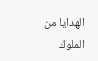الهدايا من الملوك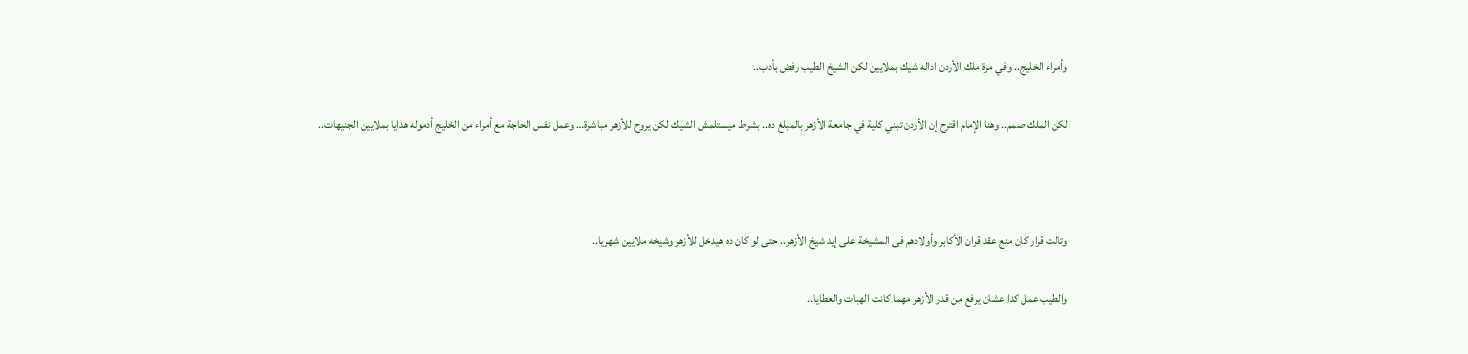وأمراء الخليج.. وفي مرة ملك الأردن اداله شيك بملايين لكن الشيخ الطيب رفض بأدب..

لكن الملك صمم.. وهنا الإمام اقترح إن الأردن تبني كلية في جامعة الأزهر بالمبلغ ده.. بشرط ميستلمش الشيك لكن يروح للأزهر مباشرة… وعمل نفس الحاجة مع أمراء من الخليج أدموله هدايا بملايين الجنيهات..



وتالت قرار كان منع عقد قران الأكابر وأولادهم فى المشيخة على إيد شيخ الأزهر.. حتى لو كان ده هيدخل للأزهر وشيخه ملايين شهريا..

والطيب عمل كدا عشان يرفع من قدر الأزهر مهما كانت الهبات والعطايا..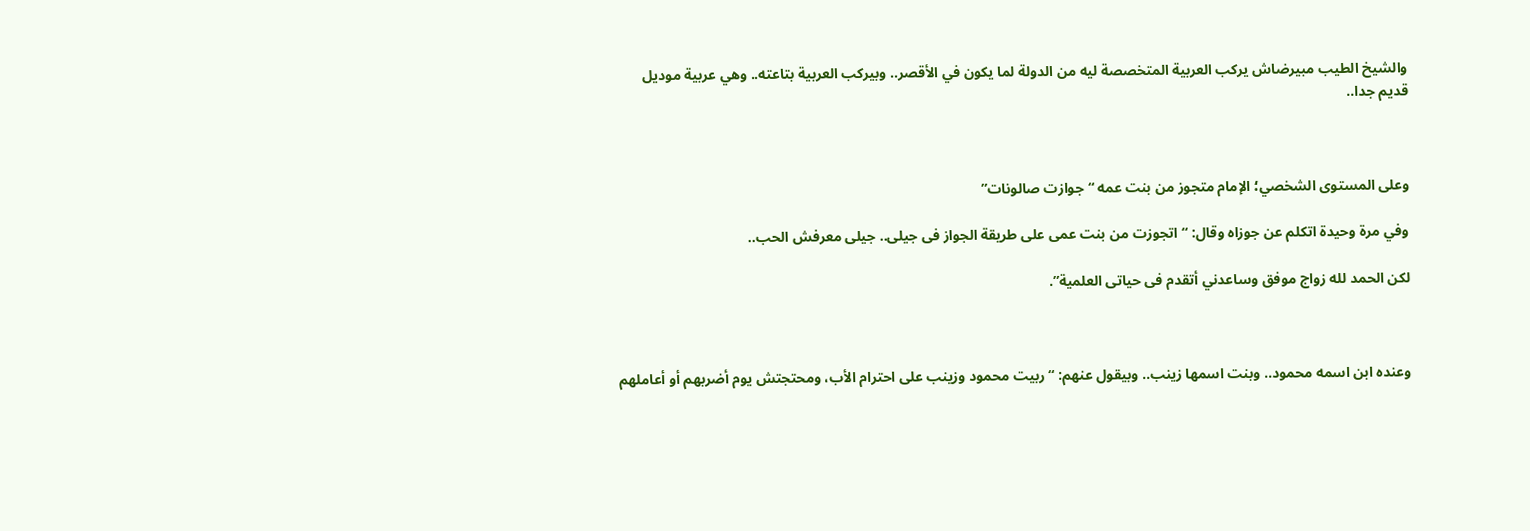والشيخ الطيب مبيرضاش يركب العربية المتخصصة ليه من الدولة لما يكون في الأقصر.. وبيركب العربية بتاعته.. وهي عربية موديل قديم جدا..



وعلى المستوى الشخصي؛ الإمام متجوز من بنت عمه “جوازت صالونات”

وفي مرة وحيدة اتكلم عن جوزاه وقال: “اتجوزت من بنت عمى على طريقة الجواز فى جيلى.. جيلى معرفش الحب..

لكن الحمد لله زواج موفق وساعدني أتقدم فى حياتى العلمية”.



وعنده ابن اسمه محمود.. وبنت اسمها زينب.. وبيقول عنهم: “ربيت محمود وزينب على احترام الأب، ومحتجتش يوم أضربهم أو أعاملهم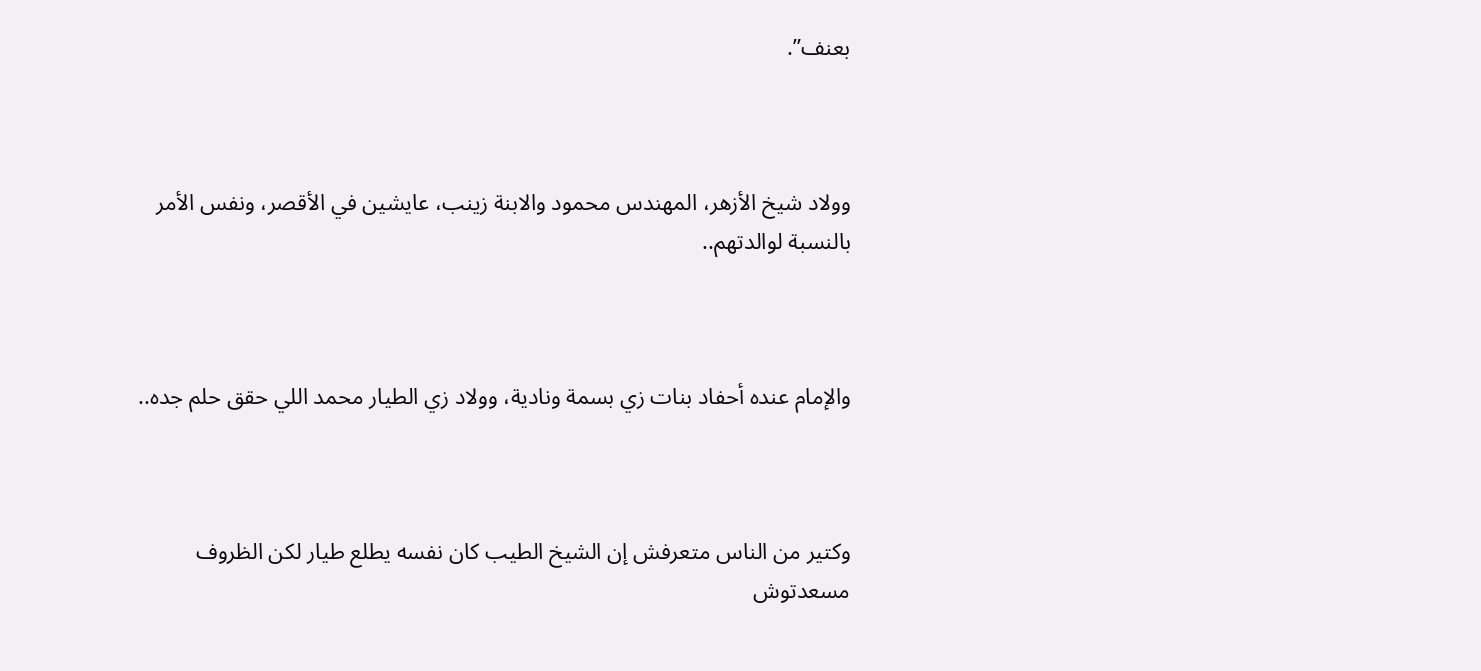بعنف”.



وولاد شيخ الأزهر، المهندس محمود والابنة زينب، عايشين في الأقصر، ونفس الأمر بالنسبة لوالدتهم..



والإمام عنده أحفاد بنات زي بسمة ونادية، وولاد زي الطيار محمد اللي حقق حلم جده..



وكتير من الناس متعرفش إن الشيخ الطيب كان نفسه يطلع طيار لكن الظروف مسعدتوش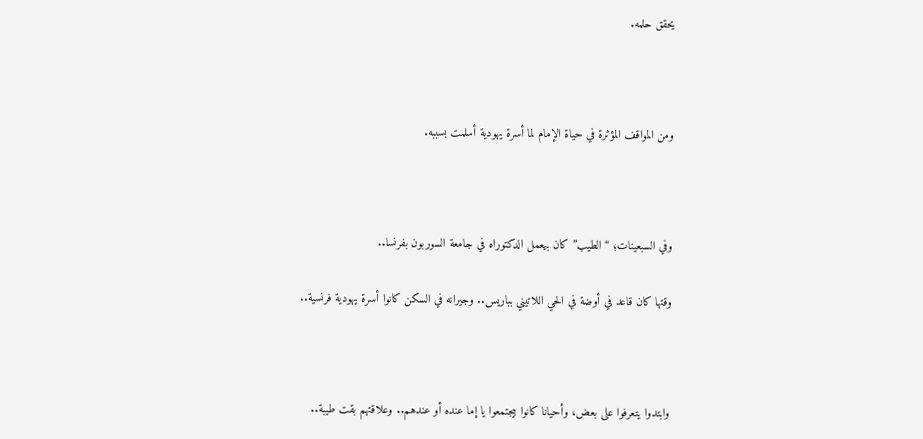يحقق حلمه.



ومن المواقف المؤثرة في حياة الإمام لما أسرة يهودية أسلمت بسببه.



وفي السبعينات؛ “الطيب” كان بيعمل الدكتوراه في جامعة السوربون بفرنسا..

وقتها كان قاعد في أوضة في الحي اللاتيني بباريس.. وجيرانه في السكن كانوا أسرة يهودية فرنسية..



وابتدوا يتعرفوا على بعض، وأحيانا كانوا بيجتمعوا يا إما عنده أو عندهم.. وعلاقتهم بقت طيبة..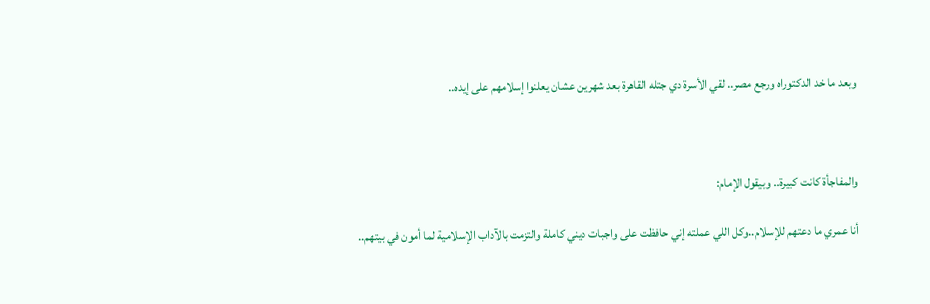وبعد ما خد الدكتوراه ورجع مصر.. لقي الأسرة دي جتله القاهرة بعد شهرين عشان يعلنوا إسلامهم على إيده..



والمفاجأة كانت كبيرة.. وبيقول الإمام:

أنا عمري ما دعتهم للإسلام..وكل اللي عملته إني حافظت على واجبات ديني كاملة والتزمت بالآداب الإسلامية لما أمون في بيتهم..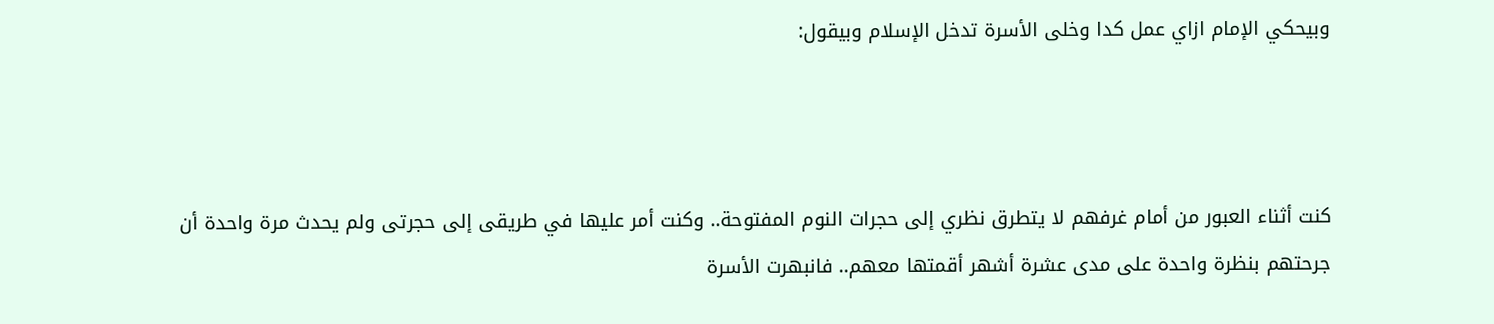وبيحكي الإمام ازاي عمل كدا وخلى الأسرة تدخل الإسلام وبيقول:



كنت أثناء العبور من أمام غرفهم لا يتطرق نظري إلى حجرات النوم المفتوحة.. وكنت أمر عليها في طريقى إلى حجرتى ولم يحدث مرة واحدة أن جرحتهم بنظرة واحدة على مدى عشرة أشهر أقمتها معهم.. فانبهرت الأسرة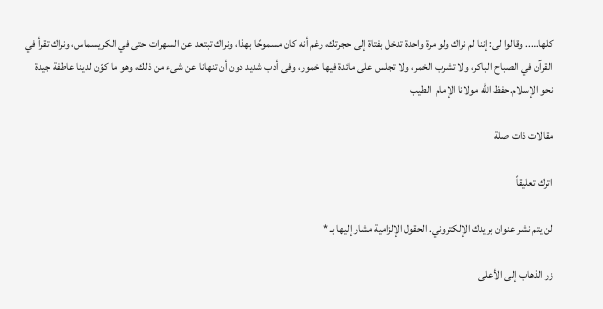كلها….. وقالوا لى: إننا لم نراك ولو مرة واحدة تدخل بفتاة إلى حجرتك، رغم أنه كان مسموحًا بهذا، ونراك تبتعد عن السهرات حتى في الكريسماس، ونراك تقرأ في القرآن في الصباح الباكر، ولا تشرب الخمر، ولا تجلس على مائدة فيها خمور، وفى أدب شديد دون أن تنهانا عن شىء من ذلك، وهو ما كوّن لدينا عاطفة جيدة نحو الإسلام.حفظ الله مولانا الإمام  الطيب

مقالات ذات صلة

اترك تعليقاً

لن يتم نشر عنوان بريدك الإلكتروني. الحقول الإلزامية مشار إليها بـ *

زر الذهاب إلى الأعلى